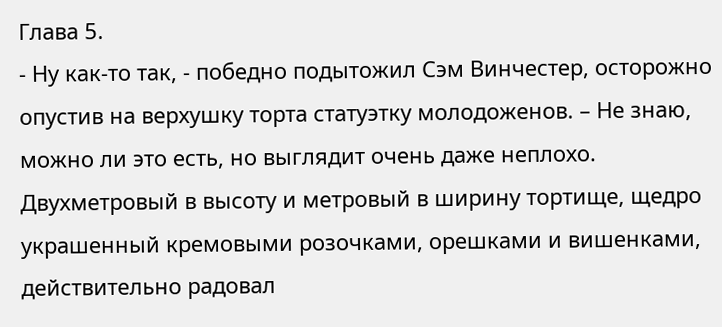Глава 5.
- Ну как-то так, - победно подытожил Сэм Винчестер, осторожно опустив на верхушку торта статуэтку молодоженов. – Не знаю, можно ли это есть, но выглядит очень даже неплохо.
Двухметровый в высоту и метровый в ширину тортище, щедро украшенный кремовыми розочками, орешками и вишенками, действительно радовал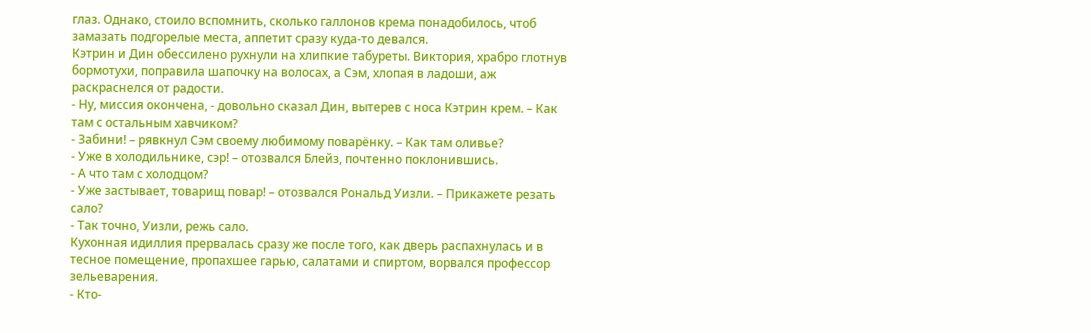глаз. Однако, стоило вспомнить, сколько галлонов крема понадобилось, чтоб замазать подгорелые места, аппетит сразу куда-то девался.
Кэтрин и Дин обессилено рухнули на хлипкие табуреты. Виктория, храбро глотнув бормотухи, поправила шапочку на волосах, а Сэм, хлопая в ладоши, аж раскраснелся от радости.
- Ну, миссия окончена, - довольно сказал Дин, вытерев с носа Кэтрин крем. – Как там с остальным хавчиком?
- Забини! – рявкнул Сэм своему любимому поварёнку. – Как там оливье?
- Уже в холодильнике, сэр! – отозвался Блейз, почтенно поклонившись.
- А что там с холодцом?
- Уже застывает, товарищ повар! – отозвался Рональд Уизли. – Прикажете резать сало?
- Так точно, Уизли, режь сало.
Кухонная идиллия прервалась сразу же после того, как дверь распахнулась и в тесное помещение, пропахшее гарью, салатами и спиртом, ворвался профессор зельеварения.
- Кто-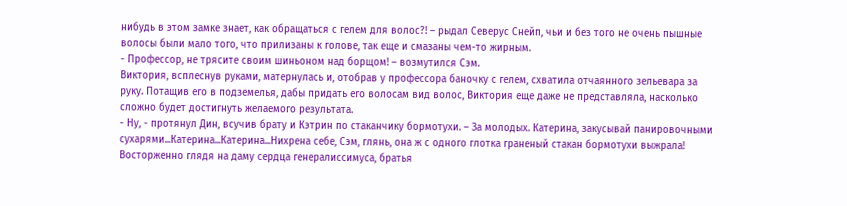нибудь в этом замке знает, как обращаться с гелем для волос?! – рыдал Северус Снейп, чьи и без того не очень пышные волосы были мало того, что прилизаны к голове, так еще и смазаны чем-то жирным.
- Профессор, не трясите своим шиньоном над борщом! – возмутился Сэм.
Виктория, всплеснув руками, матернулась и, отобрав у профессора баночку с гелем, схватила отчаянного зельевара за руку. Потащив его в подземелья, дабы придать его волосам вид волос, Виктория еще даже не представляла, насколько сложно будет достигнуть желаемого результата.
- Ну, - протянул Дин, всучив брату и Кэтрин по стаканчику бормотухи. – За молодых. Катерина, закусывай панировочными сухарями...Катерина...Катерина...Нихрена себе, Сэм, глянь, она ж с одного глотка граненый стакан бормотухи выжрала!
Восторженно глядя на даму сердца генералиссимуса, братья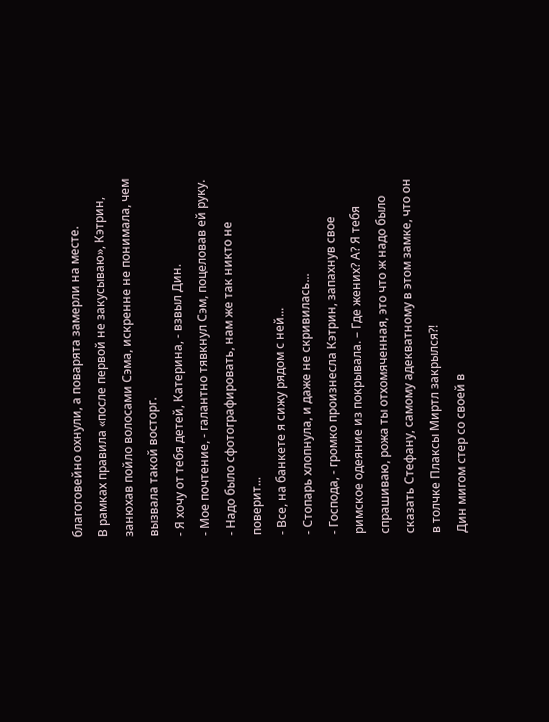благоговейно охнули, а поварята замерли на месте.
В рамках правила «после первой не закусываю», Кэтрин, занюхав пойло волосами Сэма, искренне не понимала, чем вызвала такой восторг.
- Я хочу от тебя детей, Катерина, - взвыл Дин.
- Мое почтение, - галантно тявкнул Сэм, поцеловав ей руку.
- Надо было сфотографировать, нам же так никто не поверит...
- Все, на банкете я сижу рядом с ней...
- Стопарь хлопнула, и даже не скривилась...
- Господа, - громко произнесла Кэтрин, запахнув свое римское одеяние из покрывала. – Где жених? А? Я тебя спрашиваю, рожа ты отхомяченная, это что ж надо было сказать Стефану, самому адекватному в этом замке, что он в толчке Плаксы Миртл закрылся?!
Дин мигом стер со своей в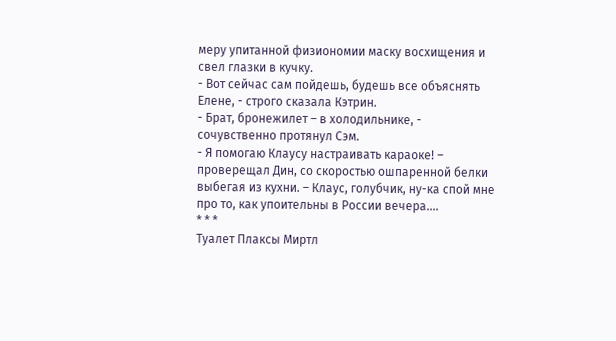меру упитанной физиономии маску восхищения и свел глазки в кучку.
- Вот сейчас сам пойдешь, будешь все объяснять Елене, - строго сказала Кэтрин.
- Брат, бронежилет – в холодильнике, - сочувственно протянул Сэм.
- Я помогаю Клаусу настраивать караоке! – проверещал Дин, со скоростью ошпаренной белки выбегая из кухни. – Клаус, голубчик, ну-ка спой мне про то, как упоительны в России вечера....
* * *
Туалет Плаксы Миртл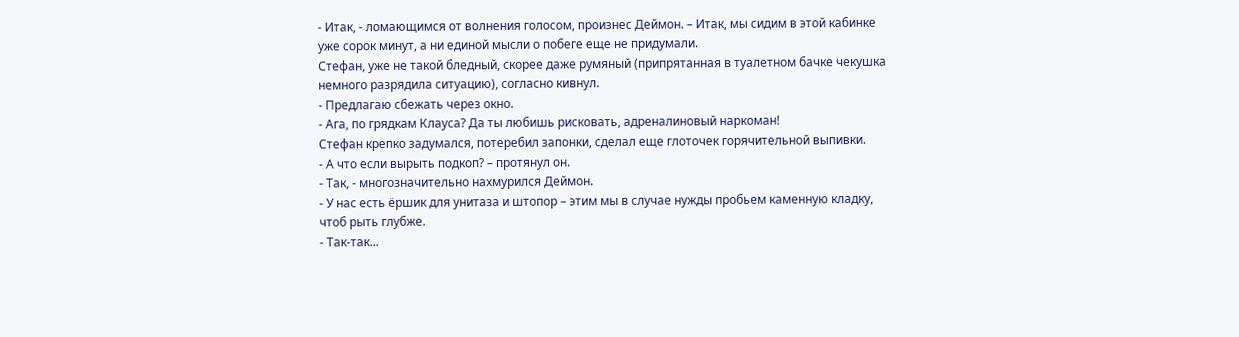- Итак, - ломающимся от волнения голосом, произнес Деймон. – Итак, мы сидим в этой кабинке уже сорок минут, а ни единой мысли о побеге еще не придумали.
Стефан, уже не такой бледный, скорее даже румяный (припрятанная в туалетном бачке чекушка немного разрядила ситуацию), согласно кивнул.
- Предлагаю сбежать через окно.
- Ага, по грядкам Клауса? Да ты любишь рисковать, адреналиновый наркоман!
Стефан крепко задумался, потеребил запонки, сделал еще глоточек горячительной выпивки.
- А что если вырыть подкоп? – протянул он.
- Так, - многозначительно нахмурился Деймон.
- У нас есть ёршик для унитаза и штопор – этим мы в случае нужды пробьем каменную кладку, чтоб рыть глубже.
- Так-так...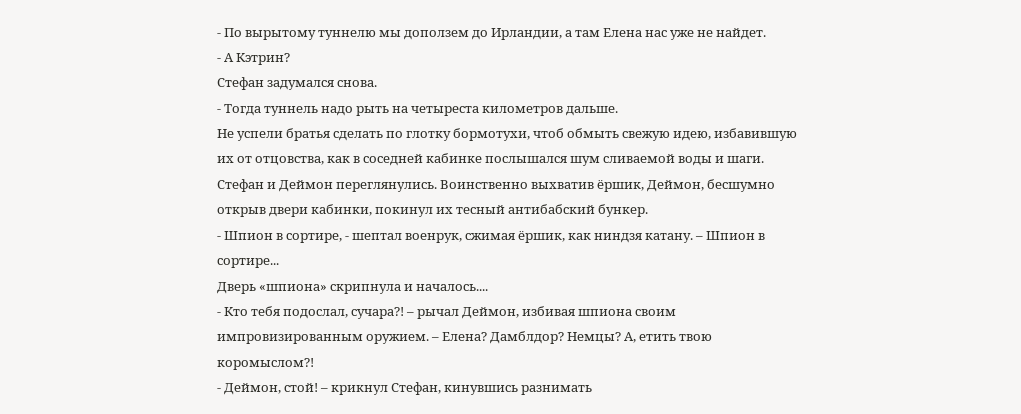- По вырытому туннелю мы доползем до Ирландии, а там Елена нас уже не найдет.
- А Кэтрин?
Стефан задумался снова.
- Тогда туннель надо рыть на четыреста километров дальше.
Не успели братья сделать по глотку бормотухи, чтоб обмыть свежую идею, избавившую их от отцовства, как в соседней кабинке послышался шум сливаемой воды и шаги.
Стефан и Деймон переглянулись. Воинственно выхватив ёршик, Деймон, бесшумно открыв двери кабинки, покинул их тесный антибабский бункер.
- Шпион в сортире, - шептал военрук, сжимая ёршик, как ниндзя катану. – Шпион в сортире...
Дверь «шпиона» скрипнула и началось....
- Кто тебя подослал, сучара?! – рычал Деймон, избивая шпиона своим импровизированным оружием. – Елена? Дамблдор? Немцы? А, етить твою коромыслом?!
- Деймон, стой! – крикнул Стефан, кинувшись разнимать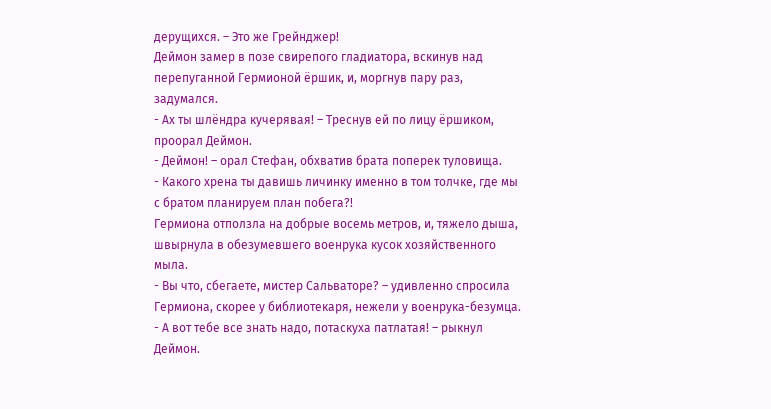дерущихся. – Это же Грейнджер!
Деймон замер в позе свирепого гладиатора, вскинув над перепуганной Гермионой ёршик, и, моргнув пару раз, задумался.
- Ах ты шлёндра кучерявая! – Треснув ей по лицу ёршиком, проорал Деймон.
- Деймон! – орал Стефан, обхватив брата поперек туловища.
- Какого хрена ты давишь личинку именно в том толчке, где мы с братом планируем план побега?!
Гермиона отползла на добрые восемь метров, и, тяжело дыша, швырнула в обезумевшего военрука кусок хозяйственного мыла.
- Вы что, сбегаете, мистер Сальваторе? – удивленно спросила Гермиона, скорее у библиотекаря, нежели у военрука-безумца.
- А вот тебе все знать надо, потаскуха патлатая! – рыкнул Деймон.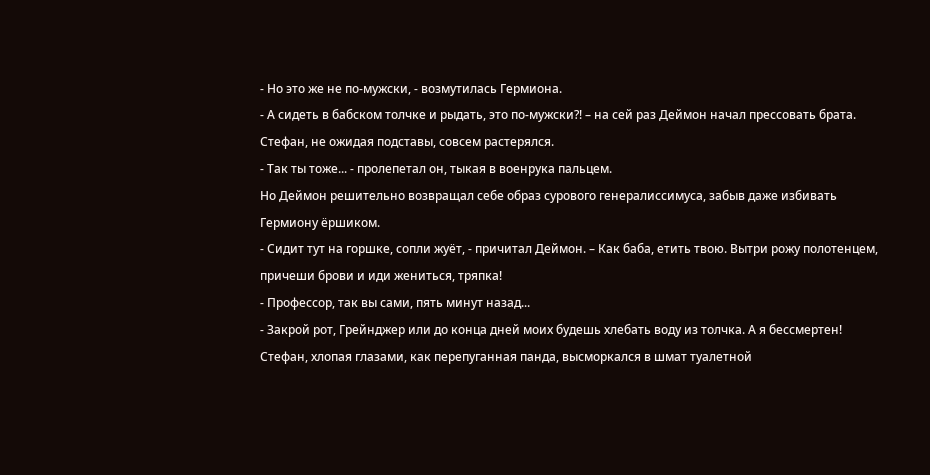- Но это же не по-мужски, - возмутилась Гермиона.
- А сидеть в бабском толчке и рыдать, это по-мужски?! – на сей раз Деймон начал прессовать брата.
Стефан, не ожидая подставы, совсем растерялся.
- Так ты тоже... - пролепетал он, тыкая в военрука пальцем.
Но Деймон решительно возвращал себе образ сурового генералиссимуса, забыв даже избивать Гермиону ёршиком.
- Сидит тут на горшке, сопли жуёт, - причитал Деймон. – Как баба, етить твою. Вытри рожу полотенцем, причеши брови и иди жениться, тряпка!
- Профессор, так вы сами, пять минут назад...
- Закрой рот, Грейнджер или до конца дней моих будешь хлебать воду из толчка. А я бессмертен!
Стефан, хлопая глазами, как перепуганная панда, высморкался в шмат туалетной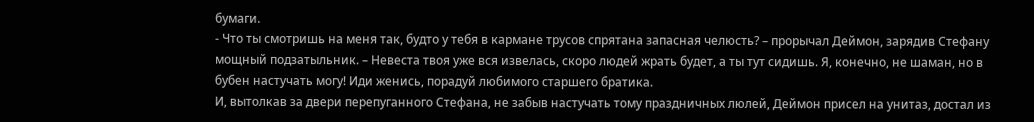бумаги.
- Что ты смотришь на меня так, будто у тебя в кармане трусов спрятана запасная челюсть? – прорычал Деймон, зарядив Стефану мощный подзатыльник. – Невеста твоя уже вся извелась, скоро людей жрать будет, а ты тут сидишь. Я, конечно, не шаман, но в бубен настучать могу! Иди женись, порадуй любимого старшего братика.
И, вытолкав за двери перепуганного Стефана, не забыв настучать тому праздничных люлей, Деймон присел на унитаз, достал из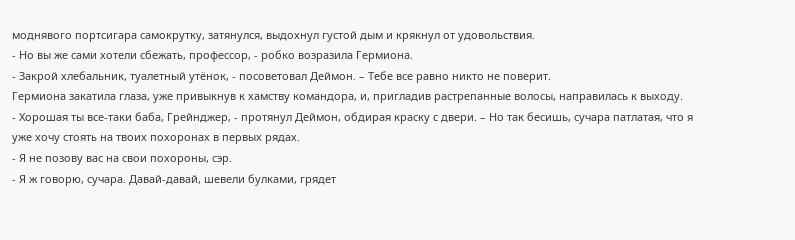моднявого портсигара самокрутку, затянулся, выдохнул густой дым и крякнул от удовольствия.
- Но вы же сами хотели сбежать, профессор, - робко возразила Гермиона.
- Закрой хлебальник, туалетный утёнок, - посоветовал Деймон. – Тебе все равно никто не поверит.
Гермиона закатила глаза, уже привыкнув к хамству командора, и, пригладив растрепанные волосы, направилась к выходу.
- Хорошая ты все-таки баба, Грейнджер, - протянул Деймон, обдирая краску с двери. – Но так бесишь, сучара патлатая, что я уже хочу стоять на твоих похоронах в первых рядах.
- Я не позову вас на свои похороны, сэр.
- Я ж говорю, сучара. Давай-давай, шевели булками, грядет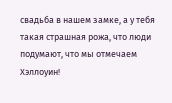свадьба в нашем замке, а у тебя такая страшная рожа, что люди подумают, что мы отмечаем Хэллоуин!